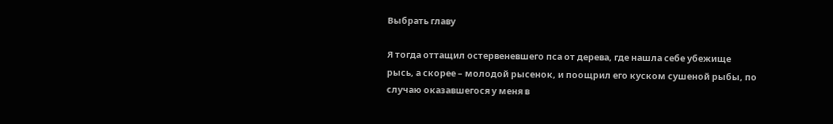Выбрать главу

Я тогда оттащил остервеневшего пса от дерева, где нашла себе убежище рысь, а скорее – молодой рысенок, и поощрил его куском сушеной рыбы, по случаю оказавшегося у меня в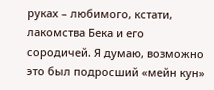руках – любимого, кстати, лакомства Бека и его сородичей. Я думаю, возможно это был подросший «мейн кун»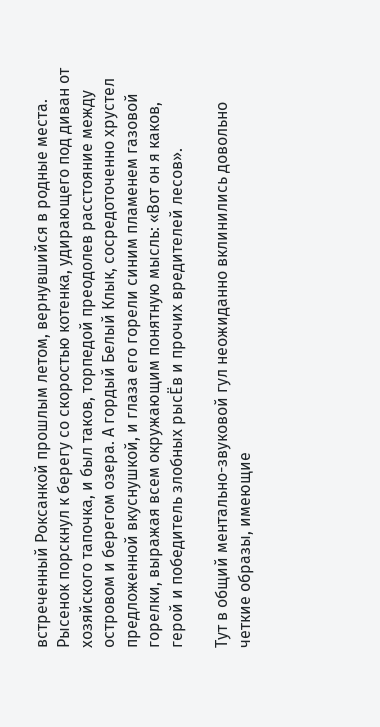встреченный Роксанкой прошлым летом, вернувшийся в родные места. Рысенок порскнул к берегу со скоростью котенка, удирающего под диван от хозяйского тапочка, и был таков, торпедой преодолев расстояние между островом и берегом озера. А гордый Белый Клык, сосредоточенно хрустел предложенной вкуснушкой, и глаза его горели синим пламенем газовой горелки, выражая всем окружающим понятную мысль: «Вот он я каков, герой и победитель злобных рысЁв и прочих вредителей лесов».

Тут в общий ментально-звуковой гул неожиданно вклинились довольно четкие образы, имеющие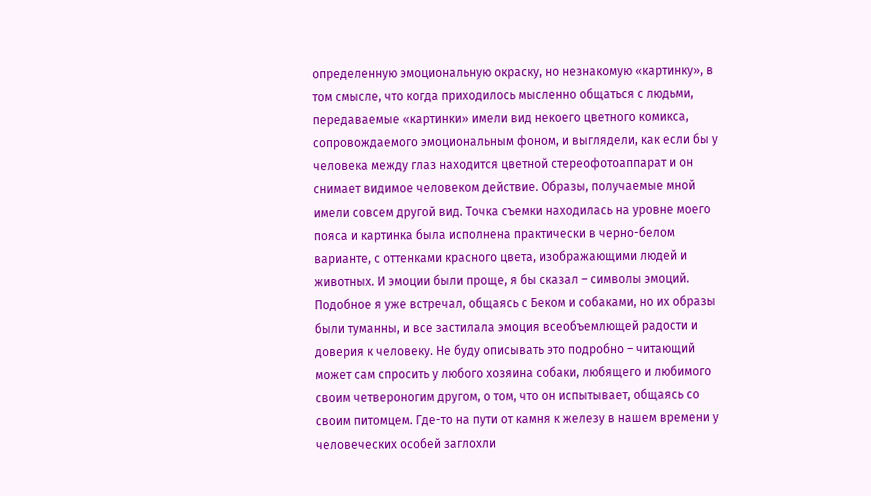определенную эмоциональную окраску, но незнакомую «картинку», в том смысле, что когда приходилось мысленно общаться с людьми, передаваемые «картинки» имели вид некоего цветного комикса, сопровождаемого эмоциональным фоном, и выглядели, как если бы у человека между глаз находится цветной стереофотоаппарат и он снимает видимое человеком действие. Образы, получаемые мной имели совсем другой вид. Точка съемки находилась на уровне моего пояса и картинка была исполнена практически в черно-белом варианте, с оттенками красного цвета, изображающими людей и животных. И эмоции были проще, я бы сказал – символы эмоций. Подобное я уже встречал, общаясь с Беком и собаками, но их образы были туманны, и все застилала эмоция всеобъемлющей радости и доверия к человеку. Не буду описывать это подробно – читающий может сам спросить у любого хозяина собаки, любящего и любимого своим четвероногим другом, о том, что он испытывает, общаясь со своим питомцем. Где-то на пути от камня к железу в нашем времени у человеческих особей заглохли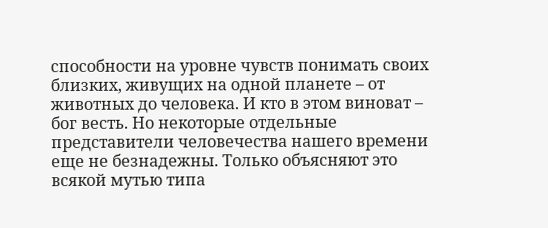способности на уровне чувств понимать своих близких, живущих на одной планете – от животных до человека. И кто в этом виноват – бог весть. Но некоторые отдельные представители человечества нашего времени еще не безнадежны. Только объясняют это всякой мутью типа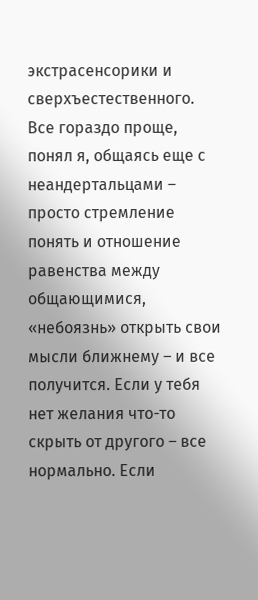экстрасенсорики и сверхъестественного. Все гораздо проще, понял я, общаясь еще с неандертальцами – просто стремление понять и отношение равенства между общающимися, «небоязнь» открыть свои мысли ближнему – и все получится. Если у тебя нет желания что-то скрыть от другого – все нормально. Если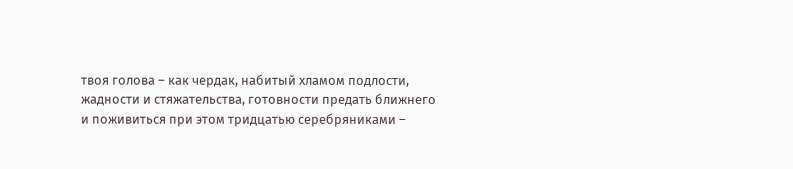твоя голова – как чердак, набитый хламом подлости, жадности и стяжательства, готовности предать ближнего и поживиться при этом тридцатью серебряниками –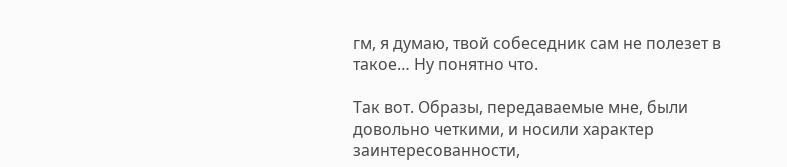гм, я думаю, твой собеседник сам не полезет в такое… Ну понятно что.

Так вот. Образы, передаваемые мне, были довольно четкими, и носили характер заинтересованности,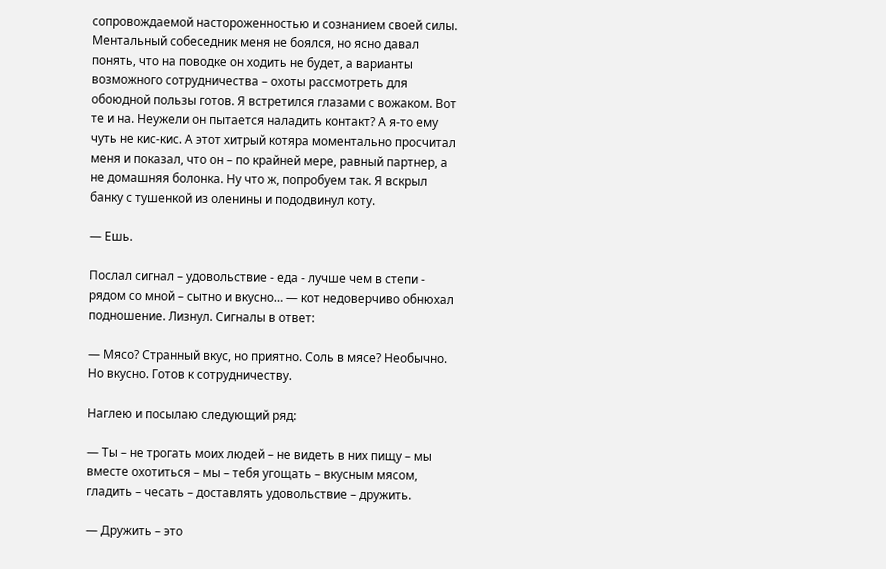сопровождаемой настороженностью и сознанием своей силы. Ментальный собеседник меня не боялся, но ясно давал понять, что на поводке он ходить не будет, а варианты возможного сотрудничества – охоты рассмотреть для обоюдной пользы готов. Я встретился глазами с вожаком. Вот те и на. Неужели он пытается наладить контакт? А я-то ему чуть не кис-кис. А этот хитрый котяра моментально просчитал меня и показал, что он – по крайней мере, равный партнер, а не домашняя болонка. Ну что ж, попробуем так. Я вскрыл банку с тушенкой из оленины и пододвинул коту.

— Ешь.

Послал сигнал – удовольствие - еда - лучше чем в степи - рядом со мной – сытно и вкусно… — кот недоверчиво обнюхал подношение. Лизнул. Сигналы в ответ:

— Мясо? Странный вкус, но приятно. Соль в мясе? Необычно. Но вкусно. Готов к сотрудничеству.

Наглею и посылаю следующий ряд:

— Ты – не трогать моих людей – не видеть в них пищу – мы вместе охотиться – мы – тебя угощать – вкусным мясом, гладить – чесать – доставлять удовольствие – дружить.

— Дружить – это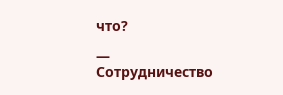что?

— Сотрудничество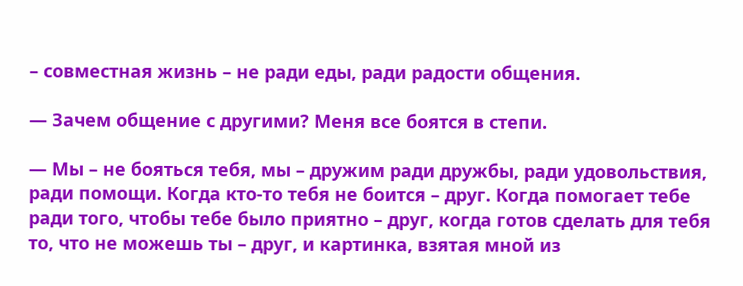– совместная жизнь – не ради еды, ради радости общения.

— Зачем общение с другими? Меня все боятся в степи.

— Мы – не бояться тебя, мы – дружим ради дружбы, ради удовольствия, ради помощи. Когда кто-то тебя не боится – друг. Когда помогает тебе ради того, чтобы тебе было приятно – друг, когда готов сделать для тебя то, что не можешь ты – друг, и картинка, взятая мной из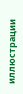иллюстрации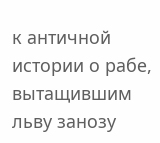к античной истории о рабе, вытащившим льву занозу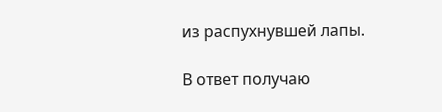из распухнувшей лапы.

В ответ получаю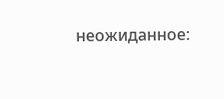неожиданное: